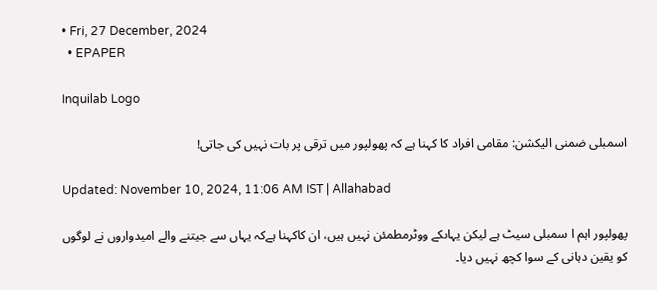• Fri, 27 December, 2024
  • EPAPER

Inquilab Logo

اسمبلی ضمنی الیکشن: مقامی افراد کا کہنا ہے کہ پھولپور میں ترقی پر بات نہیں کی جاتی!

Updated: November 10, 2024, 11:06 AM IST | Allahabad

پھولپور اہم ا سمبلی سیٹ ہے لیکن یہاںکے ووٹرمطمئن نہیں ہیں، ان کاکہنا ہےکہ یہاں سے جیتنے والے امیدواروں نے لوگوں کو یقین دہانی کے سوا کچھ نہیں دیا۔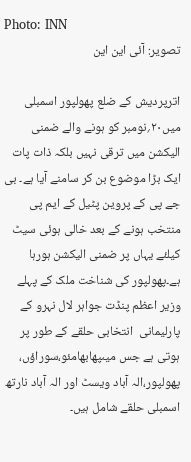Photo: INN
تصویر: آئی این این

اترپردیش کے ضلع پھولپور اسمبلی میں۲۰؍نومبر کو ہونے والے ضمنی الیکشن میں ترقی نہیں بلکہ ذات پات ایک بڑا موضوع بن کر سامنے آیا ہے۔ بی جے پی کے پروین پٹیل کے ایم پی منتخب ہونے کے بعد خالی ہوئی سیٹ کیلئے یہاں پر ضمنی الیکشن ہورہا ہے۔پھولپور کی شناخت ملک کے پہلے وزیر اعظم پنڈت جواہر لال نہرو کے پارلیمانی  انتخابی حلقے کے طور پر ہوتی ہے جس میںپھابھامئو،سوراؤں، پھولپور،الہ آباد ویسٹ اور الہ آباد نارتھ اسمبلی حلقے شامل ہیں۔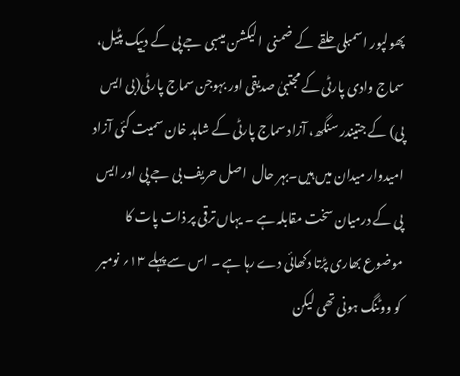پھولپور اسمبلی حلقے  کے ضمنی  الیکشن میںبی جے پی کے دیپک پٹیل، سماج وادی پارٹی کے مجتبیٰ صدیقی اور بہوجن سماج پارٹی(بی ایس پی) کے جتیندر سنگھ، آزاد سماج پارٹی کے شاہد خان سمیت کئی آزاد امیدوار میدان میں ہیں۔بہر حال  اصل حریف بی جے پی اور ایس پی کے درمیان سخت مقابلہ ہے ۔ یہاں ترقی پر ذات پات کا موضوع بھاری پڑتا دکھائی دے رہا ہے ۔ اس سے پہلے ۱۳؍ نومبر کو ووٹنگ ہونی تھی لیکن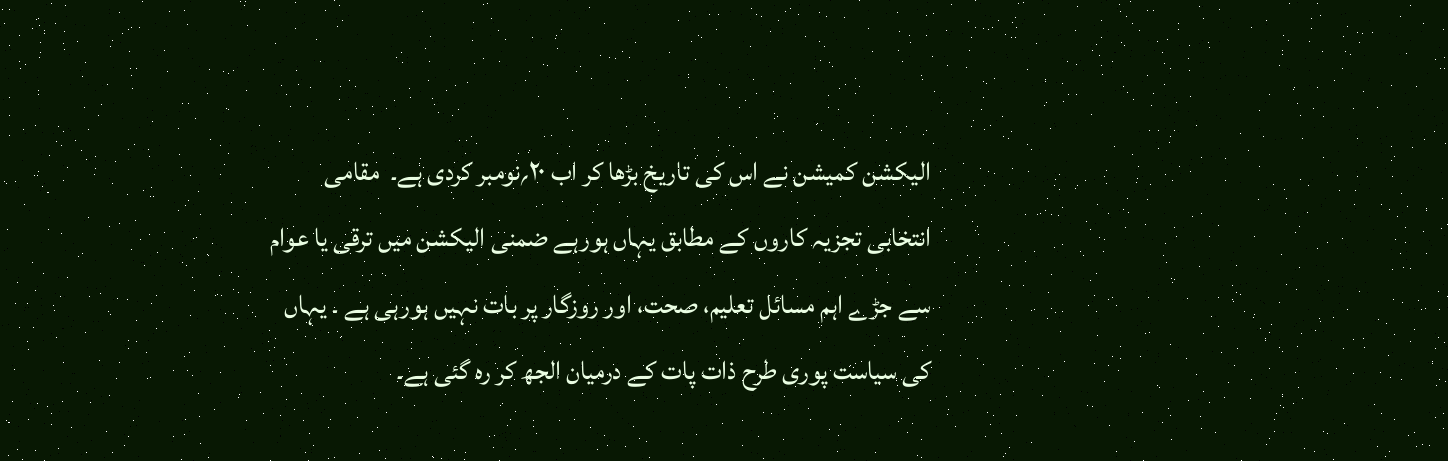الیکشن کمیشن نے اس کی تاریخ بڑھا کر اب ۲۰؍نومبر کردی ہے۔  مقامی انتخابی تجزیہ کاروں کے مطابق یہاں ہورہے ضمنی الیکشن میں ترقی یا عوام سے جڑے اہم مسائل تعلیم، صحت، اور روزگار پر بات نہیں ہورہی ہے ۔ یہاں کی سیاست پوری طرح ذات پات کے درمیان الجھ کر رہ گئی ہے۔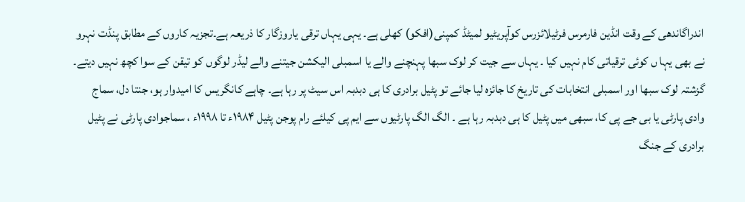اندراگاندھی کے وقت انڈین فارمرس فرٹیلائزرس کوآپریٹیو لمیٹڈ کمپنی(افکو) کھلی ہے۔ یہی یہاں ترقی یاروزگار کا ذریعہ ہے۔تجزیہ کاروں کے مطابق پنڈت نہرو نے بھی یہا ں کوئی ترقیاتی کام نہیں کیا ۔ یہاں سے جیت کر لوک سبھا پہنچنے والے یا اسمبلی الیکشن جیتنے والے لیڈر لوگوں کو تیقن کے سوا کچھ نہیں دیتے۔
گزشتہ لوک سبھا اور اسمبلی انتخابات کی تاریخ کا جائزہ لیا جائے تو پٹیل برادری کا ہی دبدبہ اس سیٹ پر رہا ہے۔ چاہے کانگریس کا امیدوار ہو، جنتا دل، سماج وادی پارٹی یا بی جے پی کا، سبھی میں پٹیل کا ہی دبدبہ رہا ہے ۔ الگ الگ پارٹیوں سے ایم پی کیلئے رام پوجن پٹیل ۱۹۸۴ء تا ۱۹۹۸ء ، سماجوادی پارٹی نے پٹیل برادری کے جنگ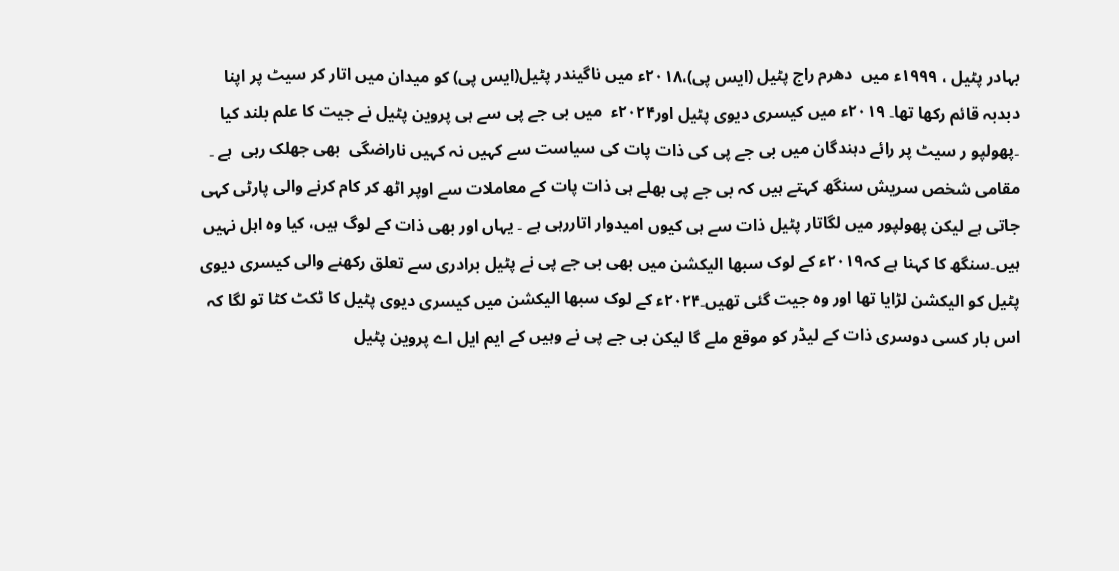بہادر پٹیل ، ۱۹۹۹ء میں  دھرم راج پٹیل (ایس پی)،۲۰۱۸ء میں ناگیندر پٹیل(ایس پی) کو میدان میں اتار کر سیٹ پر اپنا دبدبہ قائم رکھا تھا۔ ۲۰۱۹ء میں کیسری دیوی پٹیل اور۲۰۲۴ء  میں بی جے پی سے ہی پروین پٹیل نے جیت کا علم بلند کیا ۔پھولپو ر سیٹ پر رائے دہندگان میں بی جے پی کی ذات پات کی سیاست سے کہیں نہ کہیں ناراضگی  بھی جھلک رہی  ہے ۔ مقامی شخص سریش سنگھ کہتے ہیں کہ بی جے پی بھلے ہی ذات پات کے معاملات سے اوپر اٹھ کر کام کرنے والی پارٹی کہی جاتی ہے لیکن پھولپور میں لگاتار پٹیل ذات سے ہی کیوں امیدوار اتاررہی ہے ۔ یہاں اور بھی ذات کے لوگ ہیں، کیا وہ اہل نہیں ہیں۔سنگھ کا کہنا ہے کہ۲۰۱۹ء کے لوک سبھا الیکشن میں بھی بی جے پی نے پٹیل برادری سے تعلق رکھنے والی کیسری دیوی پٹیل کو الیکشن لڑایا تھا اور وہ جیت گئی تھیں۔۲۰۲۴ء کے لوک سبھا الیکشن میں کیسری دیوی پٹیل کا ٹکٹ کٹا تو لگا کہ اس بار کسی دوسری ذات کے لیڈر کو موقع ملے گا لیکن بی جے پی نے وہیں کے ایم ایل اے پروین پٹیل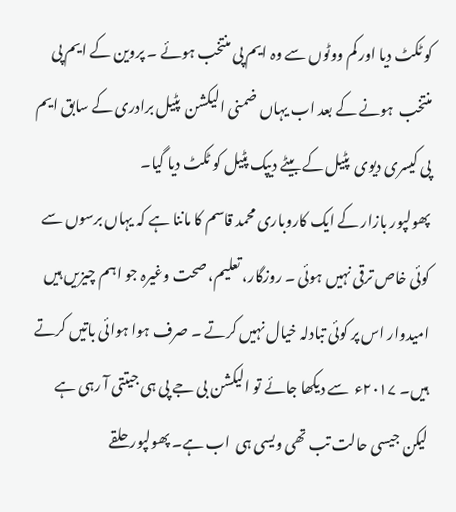کو ٹکٹ دیا اور کم ووٹوں سے وہ ایم پی منتخب ہوئے ۔ پروین کے ایم پی منتخب  ہونے کے بعد اب یہاں ضمنی الیکشن  پٹیل برادری کے سابق ایم پی کیسری دیوی  پٹیل کے بیٹے دیپک پٹیل کو ٹکٹ دیا گیا۔
پھولپور بازار کے ایک کاروباری محمد قاسم کا ماننا ہے کہ یہاں برسوں سے کوئی خاص ترقی نہیں ہوئی ۔ روزگار، تعلیم، صحت وغیرہ جو اہم چیزیں ہیں امیدوار اس پر کوئی تبادلہ خیال نہیں کرتے ۔ صرف ہوا ہوائی باتیں کرتے ہیں۔ ۲۰۱۷ء  سے دیکھا جائے تو الیکشن بی جے پی ہی جیتتی آ رہی ہے لیکن جیسی حالت تب تھی ویسی ہی  اب ہے۔ پھولپور حلقے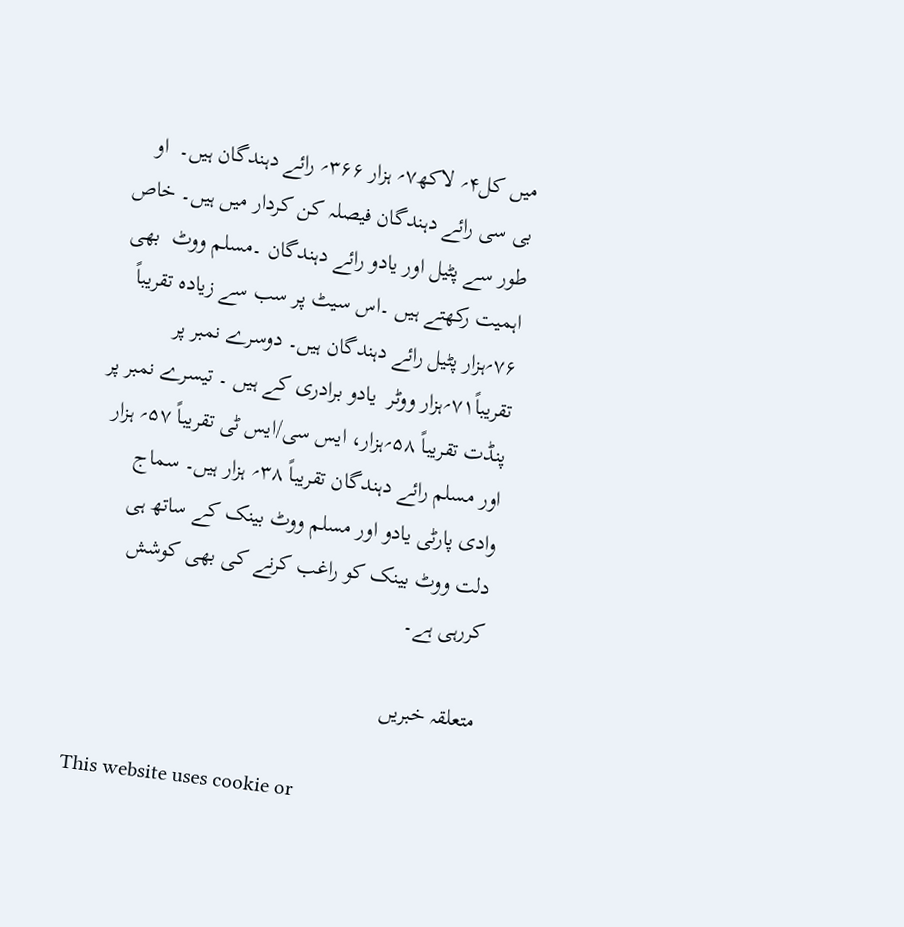میں کل۴؍ لاکھ۷؍ ہزار ۳۶۶؍ رائے دہندگان ہیں۔  او بی سی رائے دہندگان فیصلہ کن کردار میں ہیں۔ خاص طور سے پٹیل اور یادو رائے دہندگان ۔مسلم ووٹ  بھی اہمیت رکھتے ہیں ۔اس سیٹ پر سب سے زیادہ تقریباً ۷۶؍ہزار پٹیل رائے دہندگان ہیں۔ دوسرے نمبر پر تقریباً۷۱؍ہزار ووٹر  یادو برادری کے ہیں ۔ تیسرے نمبر پر پنڈت تقریباً ۵۸؍ہزار، ایس سی/ایس ٹی تقریباً ۵۷؍ ہزار اور مسلم رائے دہندگان تقریباً ۳۸؍ ہزار ہیں۔ سماج وادی پارٹی یادو اور مسلم ووٹ بینک کے ساتھ ہی دلت ووٹ بینک کو راغب کرنے کی بھی کوشش کررہی ہے۔

متعلقہ خبریں

This website uses cookie or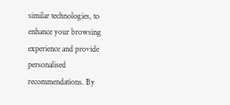similar technologies, to enhance your browsing experience and provide personalised recommendations. By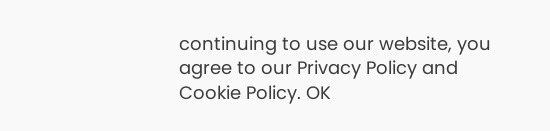continuing to use our website, you agree to our Privacy Policy and Cookie Policy. OK